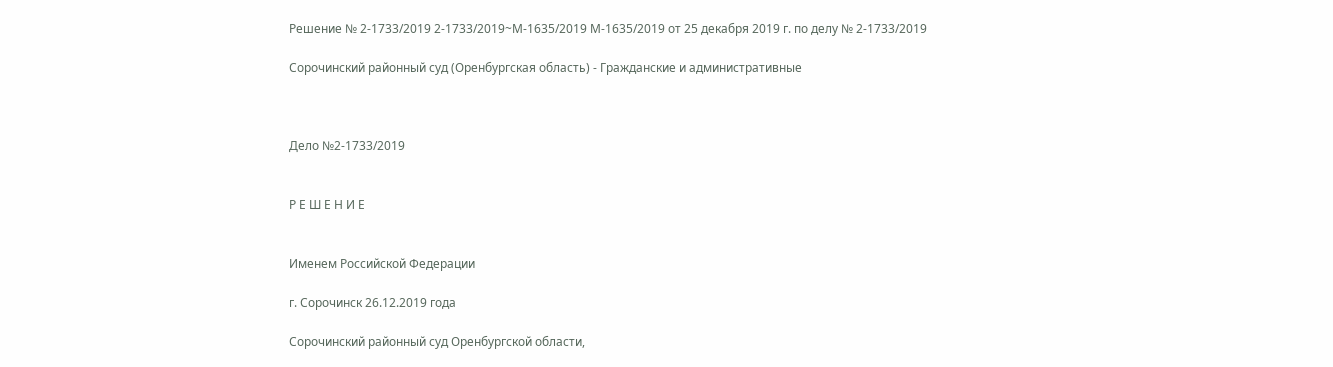Решение № 2-1733/2019 2-1733/2019~М-1635/2019 М-1635/2019 от 25 декабря 2019 г. по делу № 2-1733/2019

Сорочинский районный суд (Оренбургская область) - Гражданские и административные



Дело №2-1733/2019


Р Е Ш Е Н И Е


Именем Российской Федерации

г. Сорочинск 26.12.2019 года

Сорочинский районный суд Оренбургской области,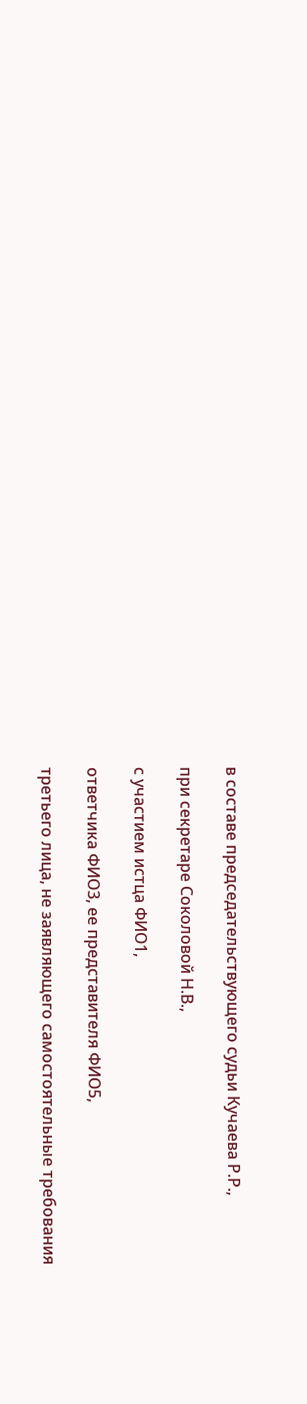в составе председательствующего судьи Кучаева Р.Р.,

при секретаре Соколовой Н.В.,

с участием истца ФИО1,

ответчика ФИО3, ее представителя ФИО5,

третьего лица, не заявляющего самостоятельные требования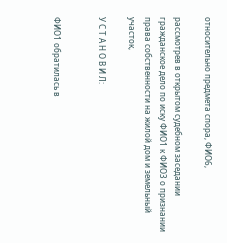относительно предмета спора, ФИО6,

рассмотрев в открытом судебном заседании гражданское дело по иску ФИО1 к ФИО3 о признании права собственности на жилой дом и земельный участок,

У С Т А Н О В И Л:


ФИО1 обратилась в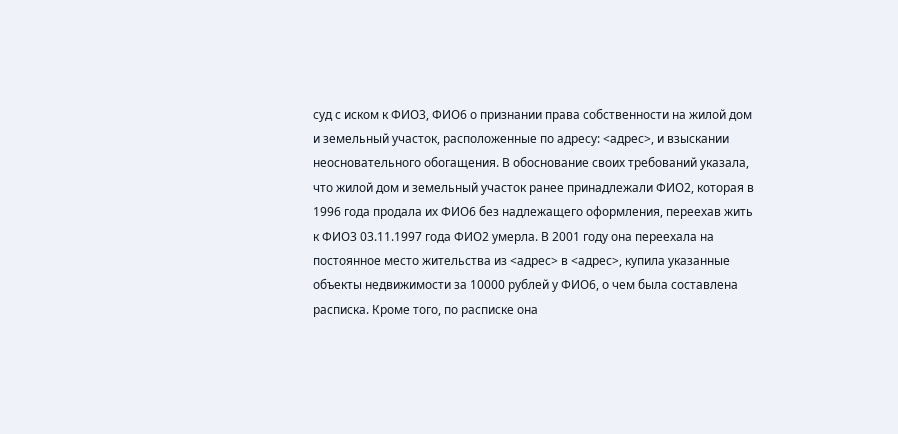суд с иском к ФИО3, ФИО6 о признании права собственности на жилой дом и земельный участок, расположенные по адресу: <адрес>, и взыскании неосновательного обогащения. В обоснование своих требований указала, что жилой дом и земельный участок ранее принадлежали ФИО2, которая в 1996 года продала их ФИО6 без надлежащего оформления, переехав жить к ФИО3 03.11.1997 года ФИО2 умерла. В 2001 году она переехала на постоянное место жительства из <адрес> в <адрес>, купила указанные объекты недвижимости за 10000 рублей у ФИО6, о чем была составлена расписка. Кроме того, по расписке она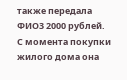также передала ФИО3 2000 рублей. С момента покупки жилого дома она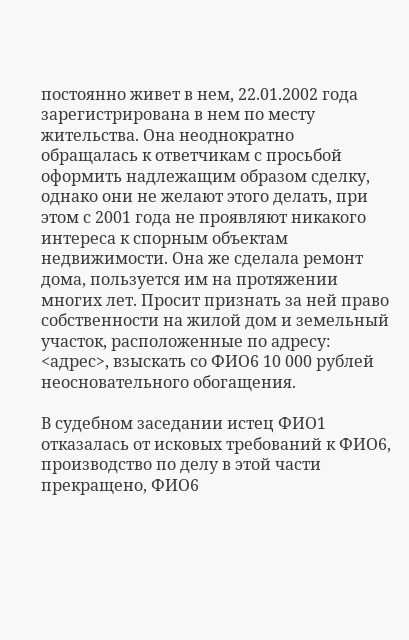постоянно живет в нем, 22.01.2002 года зарегистрирована в нем по месту жительства. Она неоднократно обращалась к ответчикам с просьбой оформить надлежащим образом сделку, однако они не желают этого делать, при этом с 2001 года не проявляют никакого интереса к спорным объектам недвижимости. Она же сделала ремонт дома, пользуется им на протяжении многих лет. Просит признать за ней право собственности на жилой дом и земельный участок, расположенные по адресу: <адрес>, взыскать со ФИО6 10 000 рублей неосновательного обогащения.

В судебном заседании истец ФИО1 отказалась от исковых требований к ФИО6, производство по делу в этой части прекращено, ФИО6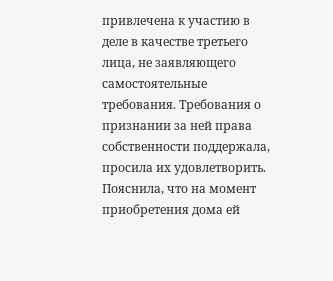привлечена к участию в деле в качестве третьего лица, не заявляющего самостоятельные требования. Требования о признании за ней права собственности поддержала, просила их удовлетворить. Пояснила, что на момент приобретения дома ей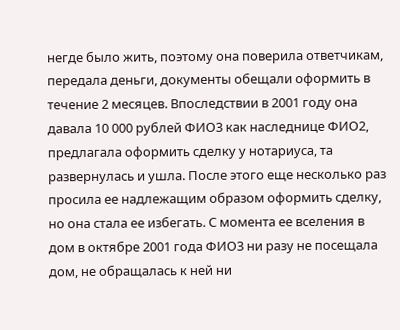негде было жить, поэтому она поверила ответчикам, передала деньги, документы обещали оформить в течение 2 месяцев. Впоследствии в 2001 году она давала 10 000 рублей ФИО3 как наследнице ФИО2, предлагала оформить сделку у нотариуса, та развернулась и ушла. После этого еще несколько раз просила ее надлежащим образом оформить сделку, но она стала ее избегать. С момента ее вселения в дом в октябре 2001 года ФИО3 ни разу не посещала дом, не обращалась к ней ни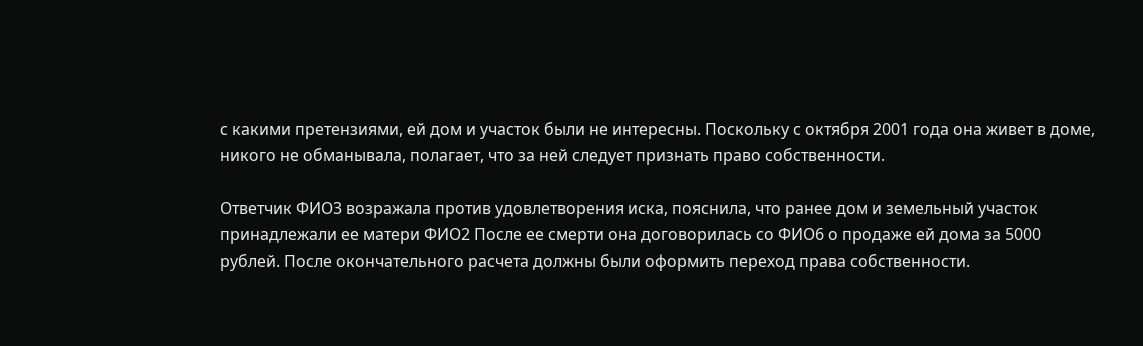с какими претензиями, ей дом и участок были не интересны. Поскольку с октября 2001 года она живет в доме, никого не обманывала, полагает, что за ней следует признать право собственности.

Ответчик ФИО3 возражала против удовлетворения иска, пояснила, что ранее дом и земельный участок принадлежали ее матери ФИО2 После ее смерти она договорилась со ФИО6 о продаже ей дома за 5000 рублей. После окончательного расчета должны были оформить переход права собственности.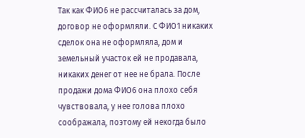Так как ФИО6 не рассчиталась за дом, договор не оформляли. С ФИО1 никаких сделок она не оформляла, дом и земельный участок ей не продавала, никаких денег от нее не брала. После продажи дома ФИО6 она плохо себя чувствовала, у нее голова плохо соображала, поэтому ей некогда было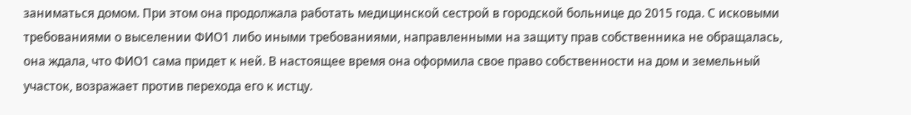заниматься домом. При этом она продолжала работать медицинской сестрой в городской больнице до 2015 года. С исковыми требованиями о выселении ФИО1 либо иными требованиями, направленными на защиту прав собственника не обращалась, она ждала, что ФИО1 сама придет к ней. В настоящее время она оформила свое право собственности на дом и земельный участок, возражает против перехода его к истцу.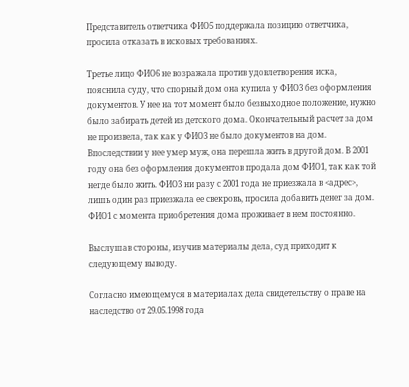Представитель ответчика ФИО5 поддержала позицию ответчика, просила отказать в исковых требованиях.

Третье лицо ФИО6 не возражала против удовлетворения иска, пояснила суду, что спорный дом она купила у ФИО3 без оформления документов. У нее на тот момент было безвыходное положение, нужно было забирать детей из детского дома. Окончательный расчет за дом не произвела, так как у ФИО3 не было документов на дом. Впоследствии у нее умер муж, она перешла жить в другой дом. В 2001 году она без оформления документов продала дом ФИО1, так как той негде было жить. ФИО3 ни разу с 2001 года не приезжала в <адрес>, лишь один раз приезжала ее свекровь, просила добавить денег за дом. ФИО1 с момента приобретения дома проживает в нем постоянно.

Выслушав стороны, изучив материалы дела, суд приходит к следующему выводу.

Согласно имеющемуся в материалах дела свидетельству о праве на наследство от 29.05.1998 года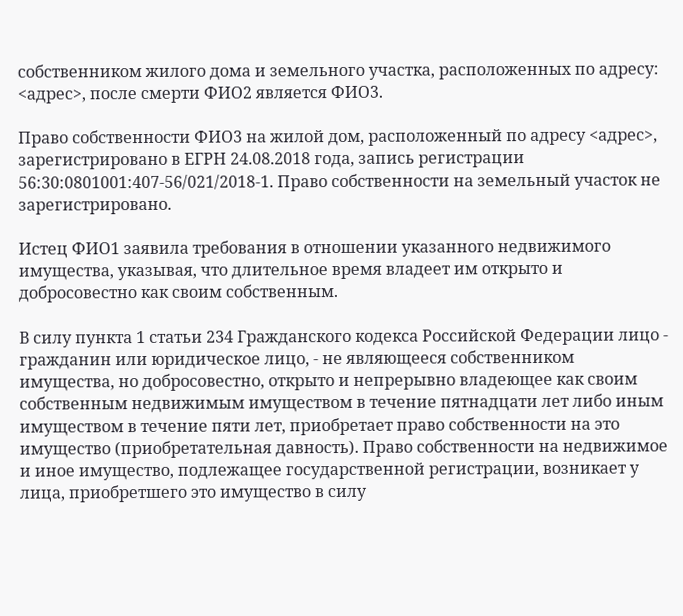собственником жилого дома и земельного участка, расположенных по адресу: <адрес>, после смерти ФИО2 является ФИО3.

Право собственности ФИО3 на жилой дом, расположенный по адресу <адрес>, зарегистрировано в ЕГРН 24.08.2018 года, запись регистрации 56:30:0801001:407-56/021/2018-1. Право собственности на земельный участок не зарегистрировано.

Истец ФИО1 заявила требования в отношении указанного недвижимого имущества, указывая, что длительное время владеет им открыто и добросовестно как своим собственным.

В силу пункта 1 статьи 234 Гражданского кодекса Российской Федерации лицо - гражданин или юридическое лицо, - не являющееся собственником имущества, но добросовестно, открыто и непрерывно владеющее как своим собственным недвижимым имуществом в течение пятнадцати лет либо иным имуществом в течение пяти лет, приобретает право собственности на это имущество (приобретательная давность). Право собственности на недвижимое и иное имущество, подлежащее государственной регистрации, возникает у лица, приобретшего это имущество в силу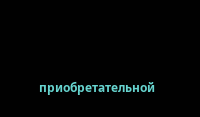приобретательной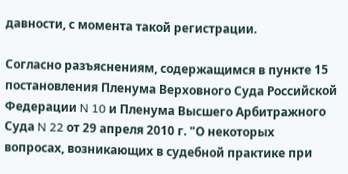давности, с момента такой регистрации.

Согласно разъяснениям, содержащимся в пункте 15 постановления Пленума Верховного Суда Российской Федерации N 10 и Пленума Высшего Арбитражного Суда N 22 от 29 апреля 2010 г. "О некоторых вопросах, возникающих в судебной практике при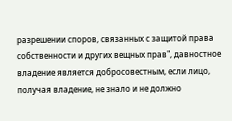разрешении споров, связанных с защитой права собственности и других вещных прав", давностное владение является добросовестным, если лицо, получая владение, не знало и не должно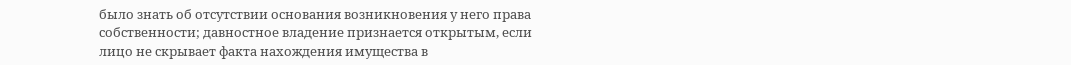было знать об отсутствии основания возникновения у него права собственности; давностное владение признается открытым, если лицо не скрывает факта нахождения имущества в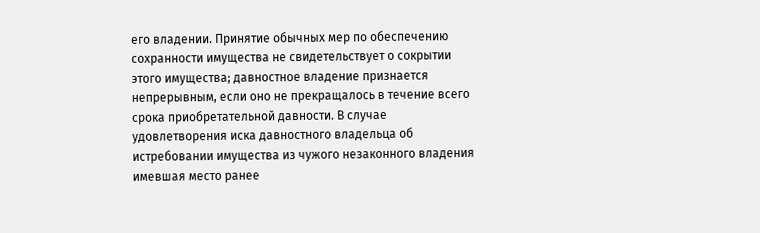его владении. Принятие обычных мер по обеспечению сохранности имущества не свидетельствует о сокрытии этого имущества; давностное владение признается непрерывным, если оно не прекращалось в течение всего срока приобретательной давности. В случае удовлетворения иска давностного владельца об истребовании имущества из чужого незаконного владения имевшая место ранее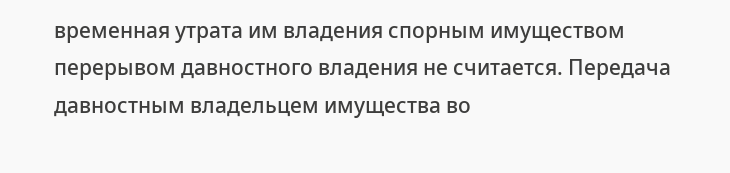временная утрата им владения спорным имуществом перерывом давностного владения не считается. Передача давностным владельцем имущества во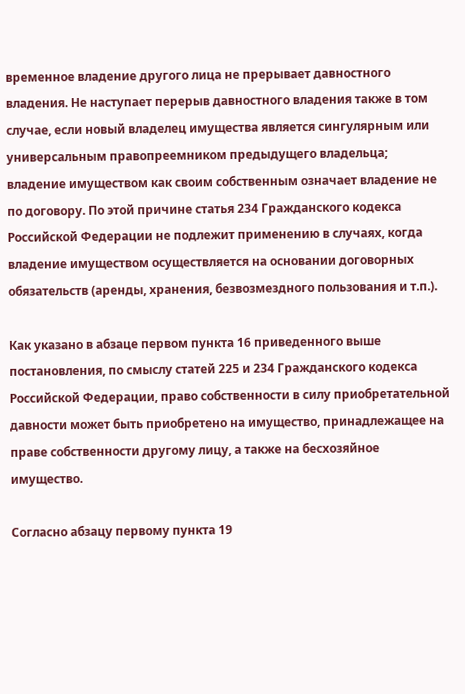временное владение другого лица не прерывает давностного владения. Не наступает перерыв давностного владения также в том случае, если новый владелец имущества является сингулярным или универсальным правопреемником предыдущего владельца; владение имуществом как своим собственным означает владение не по договору. По этой причине статья 234 Гражданского кодекса Российской Федерации не подлежит применению в случаях, когда владение имуществом осуществляется на основании договорных обязательств (аренды, хранения, безвозмездного пользования и т.п.).

Как указано в абзаце первом пункта 16 приведенного выше постановления, по смыслу статей 225 и 234 Гражданского кодекса Российской Федерации, право собственности в силу приобретательной давности может быть приобретено на имущество, принадлежащее на праве собственности другому лицу, а также на бесхозяйное имущество.

Согласно абзацу первому пункта 19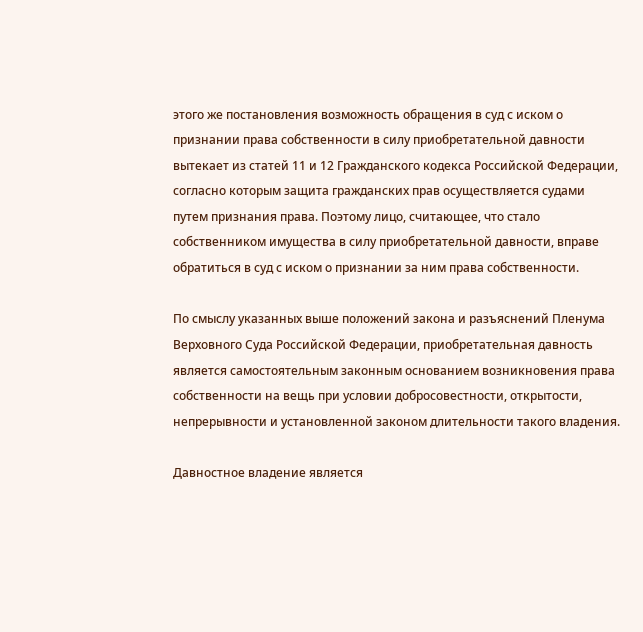этого же постановления возможность обращения в суд с иском о признании права собственности в силу приобретательной давности вытекает из статей 11 и 12 Гражданского кодекса Российской Федерации, согласно которым защита гражданских прав осуществляется судами путем признания права. Поэтому лицо, считающее, что стало собственником имущества в силу приобретательной давности, вправе обратиться в суд с иском о признании за ним права собственности.

По смыслу указанных выше положений закона и разъяснений Пленума Верховного Суда Российской Федерации, приобретательная давность является самостоятельным законным основанием возникновения права собственности на вещь при условии добросовестности, открытости, непрерывности и установленной законом длительности такого владения.

Давностное владение является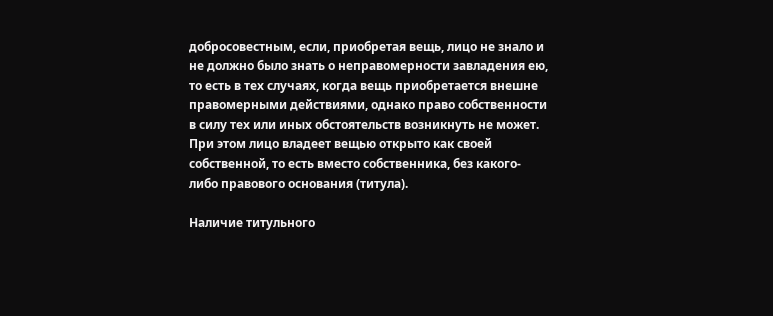добросовестным, если, приобретая вещь, лицо не знало и не должно было знать о неправомерности завладения ею, то есть в тех случаях, когда вещь приобретается внешне правомерными действиями, однако право собственности в силу тех или иных обстоятельств возникнуть не может. При этом лицо владеет вещью открыто как своей собственной, то есть вместо собственника, без какого-либо правового основания (титула).

Наличие титульного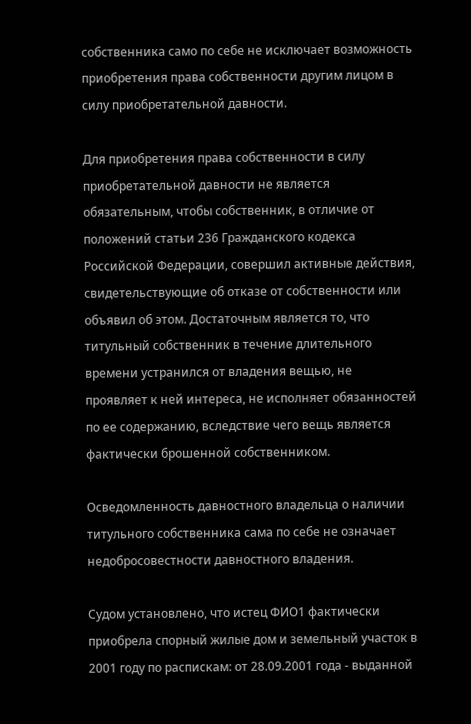собственника само по себе не исключает возможность приобретения права собственности другим лицом в силу приобретательной давности.

Для приобретения права собственности в силу приобретательной давности не является обязательным, чтобы собственник, в отличие от положений статьи 236 Гражданского кодекса Российской Федерации, совершил активные действия, свидетельствующие об отказе от собственности или объявил об этом. Достаточным является то, что титульный собственник в течение длительного времени устранился от владения вещью, не проявляет к ней интереса, не исполняет обязанностей по ее содержанию, вследствие чего вещь является фактически брошенной собственником.

Осведомленность давностного владельца о наличии титульного собственника сама по себе не означает недобросовестности давностного владения.

Судом установлено, что истец ФИО1 фактически приобрела спорный жилые дом и земельный участок в 2001 году по распискам: от 28.09.2001 года - выданной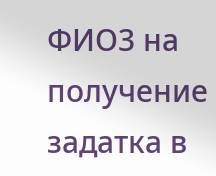ФИО3 на получение задатка в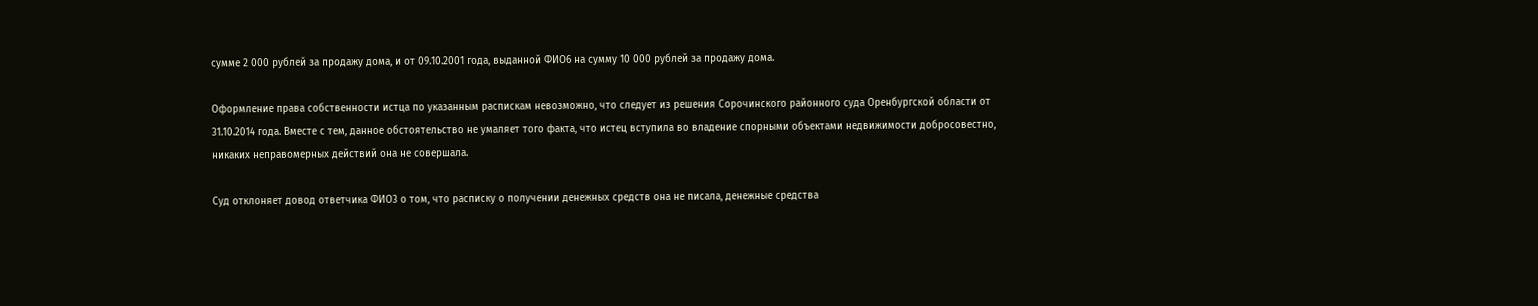сумме 2 000 рублей за продажу дома, и от 09.10.2001 года, выданной ФИО6 на сумму 10 000 рублей за продажу дома.

Оформление права собственности истца по указанным распискам невозможно, что следует из решения Сорочинского районного суда Оренбургской области от 31.10.2014 года. Вместе с тем, данное обстоятельство не умаляет того факта, что истец вступила во владение спорными объектами недвижимости добросовестно, никаких неправомерных действий она не совершала.

Суд отклоняет довод ответчика ФИО3 о том, что расписку о получении денежных средств она не писала, денежные средства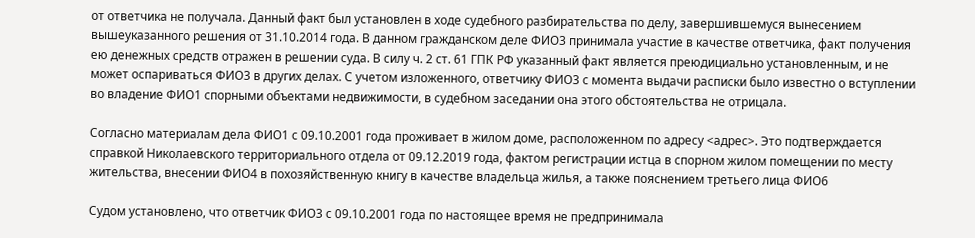от ответчика не получала. Данный факт был установлен в ходе судебного разбирательства по делу, завершившемуся вынесением вышеуказанного решения от 31.10.2014 года. В данном гражданском деле ФИО3 принимала участие в качестве ответчика, факт получения ею денежных средств отражен в решении суда. В силу ч. 2 ст. 61 ГПК РФ указанный факт является преюдициально установленным, и не может оспариваться ФИО3 в других делах. С учетом изложенного, ответчику ФИО3 с момента выдачи расписки было известно о вступлении во владение ФИО1 спорными объектами недвижимости, в судебном заседании она этого обстоятельства не отрицала.

Согласно материалам дела ФИО1 с 09.10.2001 года проживает в жилом доме, расположенном по адресу <адрес>. Это подтверждается справкой Николаевского территориального отдела от 09.12.2019 года, фактом регистрации истца в спорном жилом помещении по месту жительства, внесении ФИО4 в похозяйственную книгу в качестве владельца жилья, а также пояснением третьего лица ФИО6

Судом установлено, что ответчик ФИО3 с 09.10.2001 года по настоящее время не предпринимала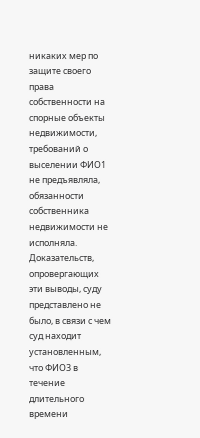никаких мер по защите своего права собственности на спорные объекты недвижимости, требований о выселении ФИО1 не предъявляла, обязанности собственника недвижимости не исполняла. Доказательств, опровергающих эти выводы, суду представлено не было, в связи с чем суд находит установленным, что ФИО3 в течение длительного времени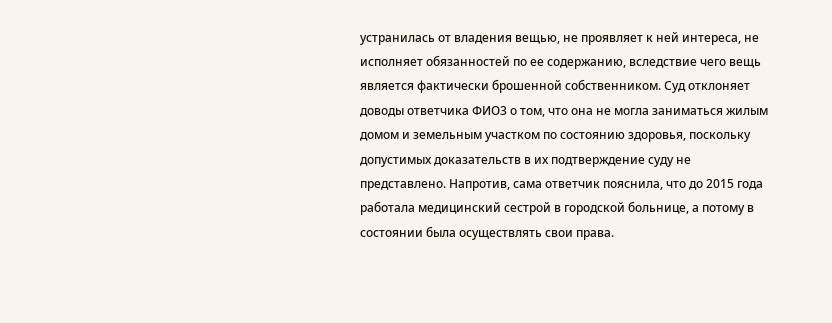устранилась от владения вещью, не проявляет к ней интереса, не исполняет обязанностей по ее содержанию, вследствие чего вещь является фактически брошенной собственником. Суд отклоняет доводы ответчика ФИО3 о том, что она не могла заниматься жилым домом и земельным участком по состоянию здоровья, поскольку допустимых доказательств в их подтверждение суду не представлено. Напротив, сама ответчик пояснила, что до 2015 года работала медицинский сестрой в городской больнице, а потому в состоянии была осуществлять свои права.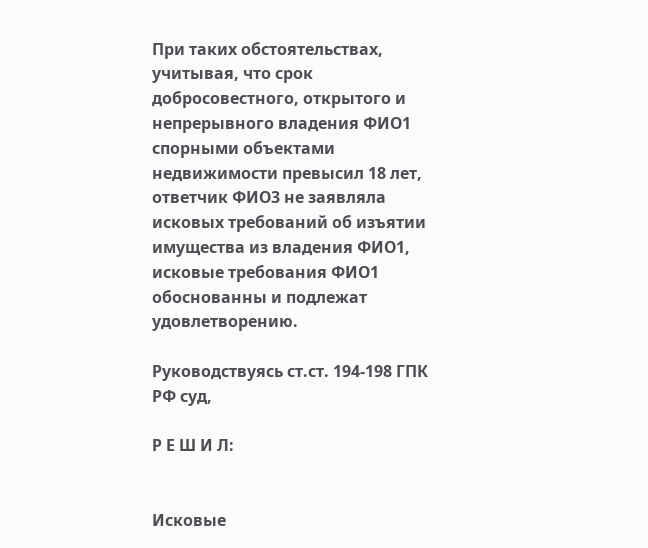При таких обстоятельствах, учитывая, что срок добросовестного, открытого и непрерывного владения ФИО1 спорными объектами недвижимости превысил 18 лет, ответчик ФИО3 не заявляла исковых требований об изъятии имущества из владения ФИО1, исковые требования ФИО1 обоснованны и подлежат удовлетворению.

Руководствуясь ст.ст. 194-198 ГПК РФ суд,

Р Е Ш И Л:


Исковые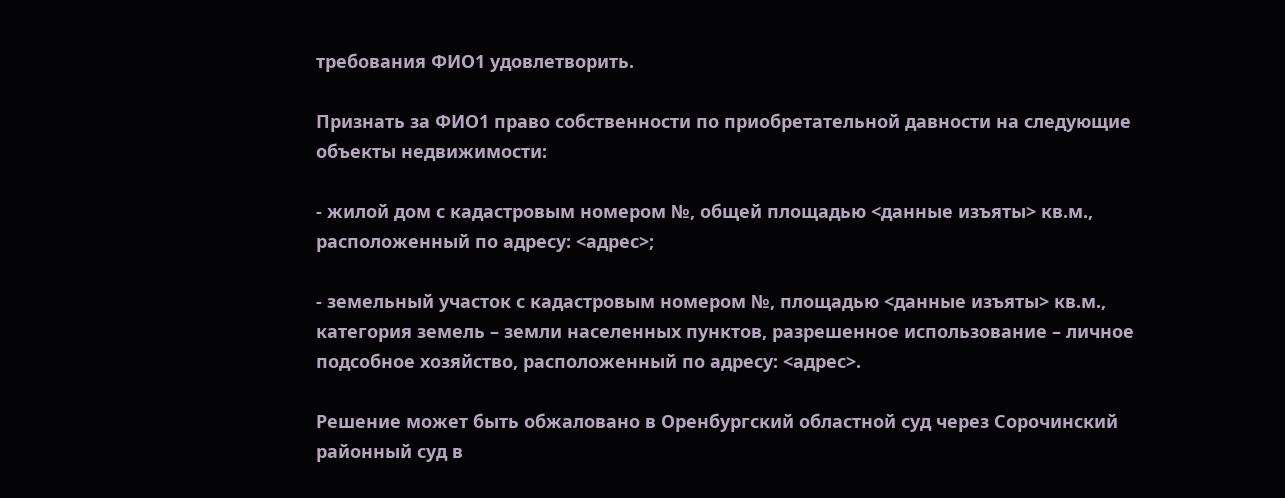требования ФИО1 удовлетворить.

Признать за ФИО1 право собственности по приобретательной давности на следующие объекты недвижимости:

- жилой дом с кадастровым номером №, общей площадью <данные изъяты> кв.м., расположенный по адресу: <адрес>;

- земельный участок с кадастровым номером №, площадью <данные изъяты> кв.м., категория земель – земли населенных пунктов, разрешенное использование – личное подсобное хозяйство, расположенный по адресу: <адрес>.

Решение может быть обжаловано в Оренбургский областной суд через Сорочинский районный суд в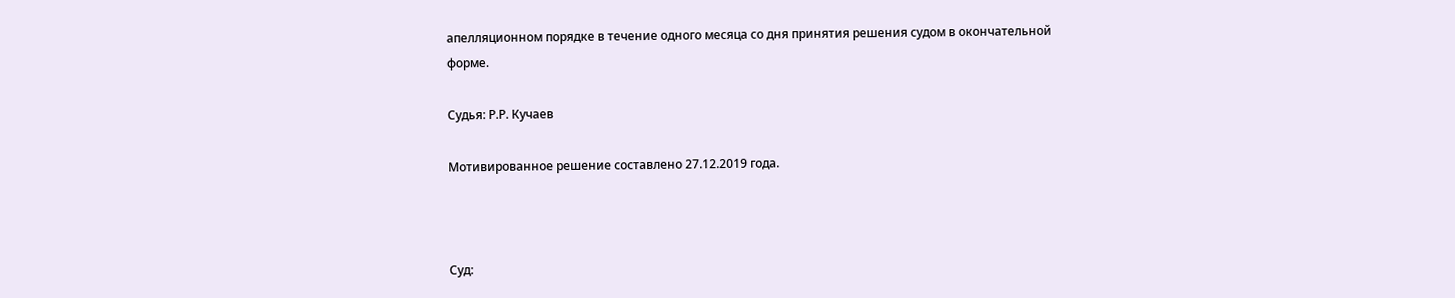апелляционном порядке в течение одного месяца со дня принятия решения судом в окончательной форме.

Судья: Р.Р. Кучаев

Мотивированное решение составлено 27.12.2019 года.



Суд: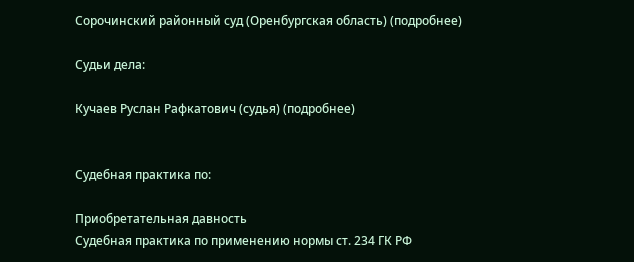Сорочинский районный суд (Оренбургская область) (подробнее)

Судьи дела:

Кучаев Руслан Рафкатович (судья) (подробнее)


Судебная практика по:

Приобретательная давность
Судебная практика по применению нормы ст. 234 ГК РФ